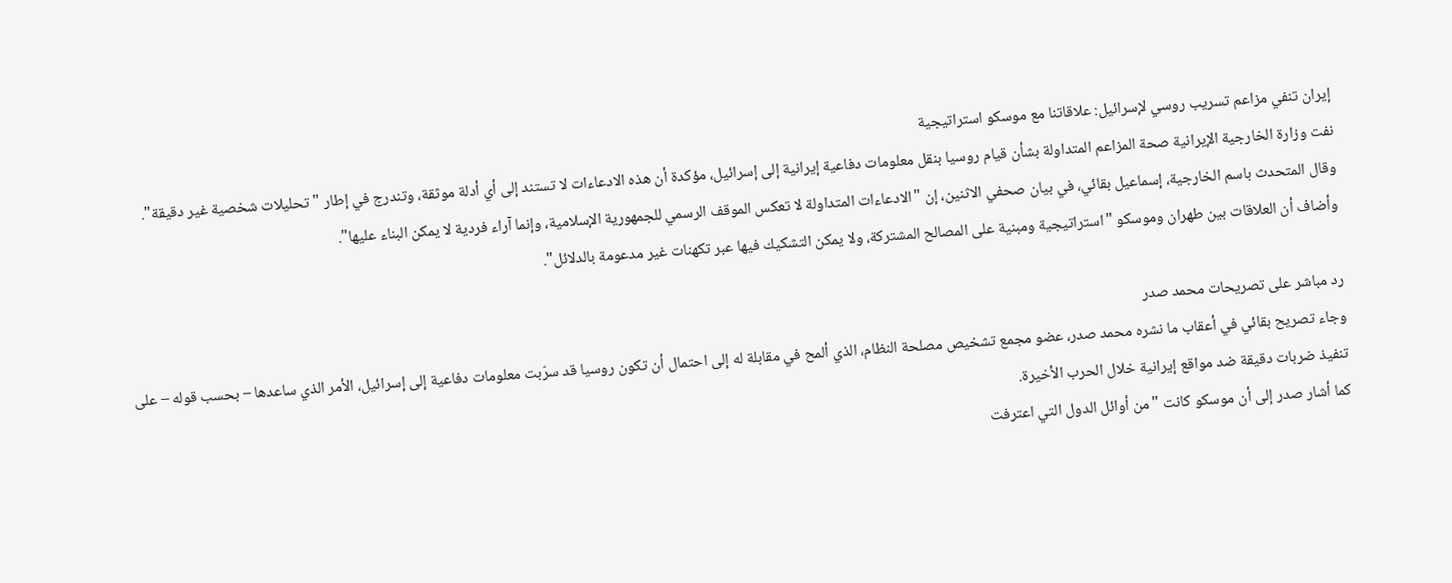إيران تنفي مزاعم تسريب روسي لإسرائيل: علاقاتنا مع موسكو استراتيجية
نفت وزارة الخارجية الإيرانية صحة المزاعم المتداولة بشأن قيام روسيا بنقل معلومات دفاعية إيرانية إلى إسرائيل، مؤكدة أن هذه الادعاءات لا تستند إلى أي أدلة موثقة، وتندرج في إطار "تحليلات شخصية غير دقيقة".
وقال المتحدث باسم الخارجية، إسماعيل بقائي، في بيان صحفي الاثنين، إن "الادعاءات المتداولة لا تعكس الموقف الرسمي للجمهورية الإسلامية، وإنما آراء فردية لا يمكن البناء عليها".
وأضاف أن العلاقات بين طهران وموسكو "استراتيجية ومبنية على المصالح المشتركة، ولا يمكن التشكيك فيها عبر تكهنات غير مدعومة بالدلائل".

رد مباشر على تصريحات محمد صدر
وجاء تصريح بقائي في أعقاب ما نشره محمد صدر، عضو مجمع تشخيص مصلحة النظام، الذي ألمح في مقابلة له إلى احتمال أن تكون روسيا قد سرّبت معلومات دفاعية إلى إسرائيل، الأمر الذي ساعدها – بحسب قوله – على تنفيذ ضربات دقيقة ضد مواقع إيرانية خلال الحرب الأخيرة.
كما أشار صدر إلى أن موسكو كانت "من أوائل الدول التي اعترفت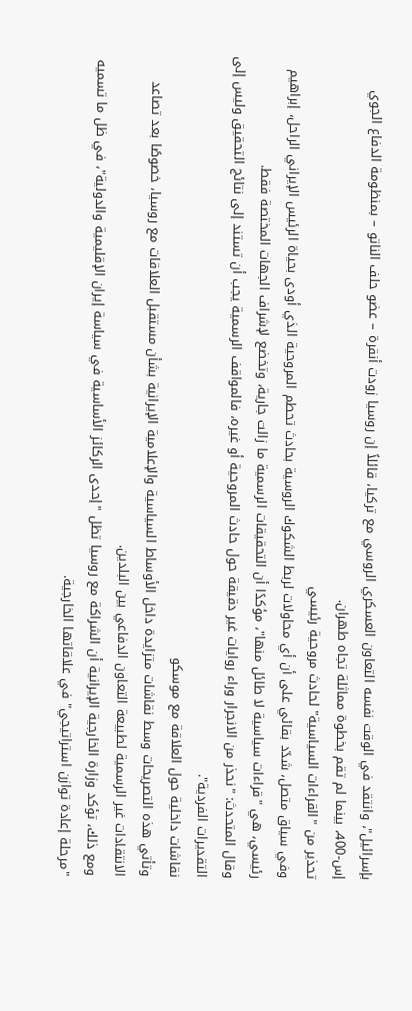بإسرائيل"، وانتقد في الوقت نفسه التعاون العسكري الروسي مع تركيا، قائلاً إن روسيا زودت أنقرة – عضو حلف الناتو – بمنظومة الدفاع الجوي إس-400، بينما لم تقم بخطوة مماثلة تجاه طهران.
تحذير من "القراءات السياسية" لحادث مروحية رئيسي
وفي سياق متصل، شدّد بقائي على أن أي محاولات لربط الشكوك الروسية بحادث تحطم المروحية الذي أودى بحياة الرئيس الإيراني الراحل، إبراهيم رئيسي، هي "قراءات سياسية لا طائل منها"، مؤكدًا أن التحقيقات الرسمية ما زالت جارية، وتخضع لإشراف الجهات المختصة فقط.
وقال المتحدث: "نحذر من الانجرار وراء روايات غير دقيقة حول حادث المروحية أو غيره، فالمواقف الرسمية يجب أن تستند إلى نتائج التحقيق وليس إلى التقديرات الفردية".
نقاشات داخلية حول العلاقة مع موسكو
وتأتي هذه التصريحات وسط نقاشات متزايدة داخل الأوساط السياسية والإعلامية الإيرانية بشأن مستقبل العلاقات مع روسيا، خصوصًا بعد تصاعد الانتقادات غير الرسمية لطبيعة التعاون الدفاعي بين البلدين.
ومع ذلك، تؤكد وزارة الخارجية الإيرانية أن الشراكة مع روسيا تظل "إحدى الركائز الأساسية في سياسة إيران الإقليمية والدولية"، في ظل ما تسميه "مرحلة إعادة توازن استراتيجي" في علاقاتها الخارجية.